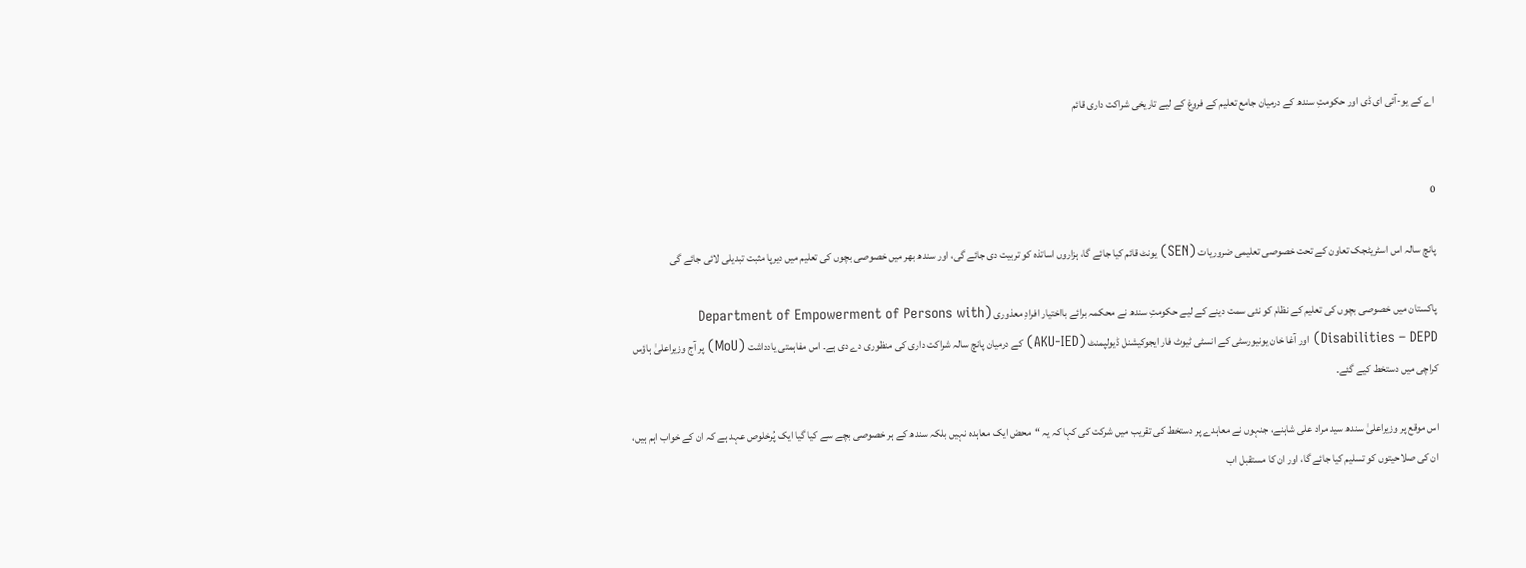اے کے یو-آئی ای ڈی اور حکومتِ سندھ کے درمیان جامع تعلیم کے فروغ کے لیے تاریخی شراکت داری قائم


0

پانچ سالہ اس اسٹریٹجک تعاون کے تحت خصوصی تعلیمی ضروریات (SEN) یونٹ قائم کیا جائے گا، ہزاروں اساتذہ کو تربیت دی جائے گی، اور سندھ بھر میں خصوصی بچوں کی تعلیم میں دیرپا مثبت تبدیلی لائی جائے گی

پاکستان میں خصوصی بچوں کی تعلیم کے نظام کو نئی سمت دینے کے لیے حکومتِ سندھ نے محکمہ برائے بااختیار افرادِ معذوری (Department of Empowerment of Persons with Disabilities – DEPD) اور آغا خان یونیورسٹی کے انسٹی ٹیوٹ فار ایجوکیشنل ڈیولپمنٹ (AKU-IED) کے درمیان پانچ سالہ شراکت داری کی منظوری دے دی ہے۔ اس مفاہمتی یادداشت (MoU) پر آج وزیراعلیٰ ہاؤس کراچی میں دستخط کیے گئے۔

اس موقع پر وزیراعلیٰ سندھ سید مراد علی شاہنے، جنہوں نے معاہدے پر دستخط کی تقریب میں شرکت کی کہا کہ یہ “محض ایک معاہدہ نہیں بلکہ سندھ کے ہر خصوصی بچے سے کیا گیا ایک پُرخلوص عہد ہے کہ ان کے خواب اہم ہیں، ان کی صلاحیتوں کو تسلیم کیا جائے گا، اور ان کا مستقبل اب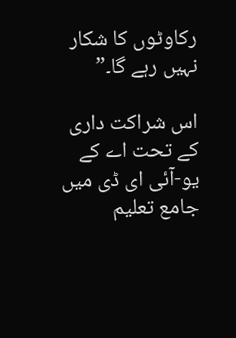رکاوٹوں کا شکار نہیں رہے گا۔”

اس شراکت داری کے تحت اے کے یو-آئی ای ڈی میں جامع تعلیم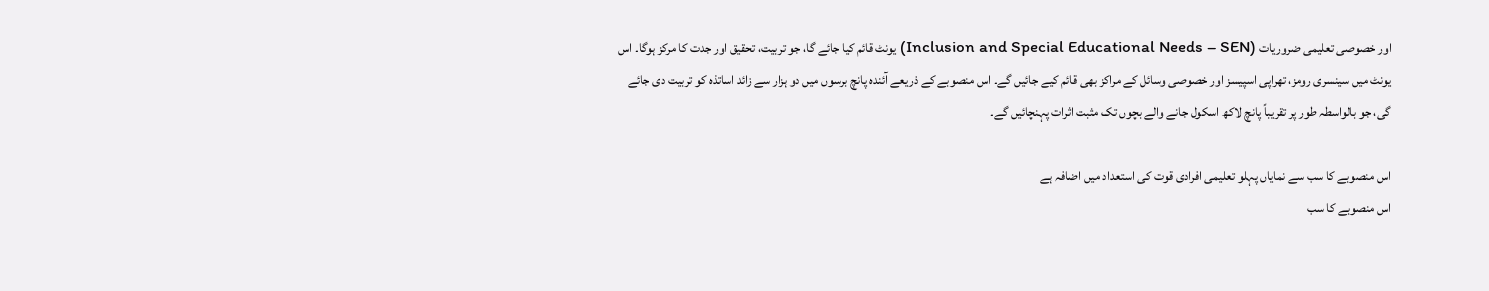اور خصوصی تعلیمی ضروریات (Inclusion and Special Educational Needs – SEN) یونٹ قائم کیا جائے گا، جو تربیت، تحقیق اور جدت کا مرکز ہوگا۔ اس یونٹ میں سینسری رومز، تھراپی اسپیسز اور خصوصی وسائل کے مراکز بھی قائم کیے جائیں گے۔ اس منصوبے کے ذریعے آئندہ پانچ برسوں میں دو ہزار سے زائد اساتذہ کو تربیت دی جائے گی، جو بالواسطہ طور پر تقریباً پانچ لاکھ اسکول جانے والے بچوں تک مثبت اثرات پہنچائیں گے۔

اس منصوبے کا سب سے نمایاں پہلو تعلیمی افرادی قوت کی استعداد میں اضافہ ہے
اس منصوبے کا سب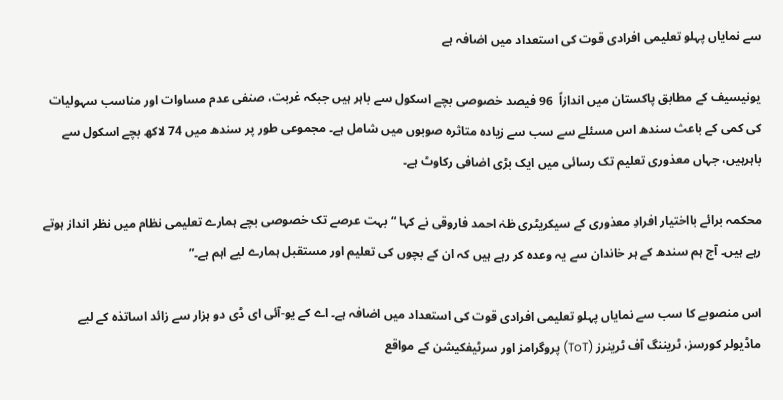سے نمایاں پہلو تعلیمی افرادی قوت کی استعداد میں اضافہ ہے

یونیسیف کے مطابق پاکستان میں اندازاً  96 فیصد خصوصی بچے اسکول سے باہر ہیں جبکہ غربت، صنفی عدم مساوات اور مناسب سہولیات کی کمی کے باعث سندھ اس مسئلے سے سب سے زیادہ متاثرہ صوبوں میں شامل ہے۔ مجموعی طور پر سندھ میں 74 لاکھ بچے اسکول سے باہرہیں، جہاں معذوری تعلیم تک رسائی میں ایک بڑی اضافی رکاوٹ ہے۔

محکمہ برائے بااختیار افرادِ معذوری کے سیکریٹری طٰہٰ احمد فاروقی نے کہا “بہت عرصے تک خصوصی بچے ہمارے تعلیمی نظام میں نظر انداز ہوتے رہے ہیں۔ آج ہم سندھ کے ہر خاندان سے یہ وعدہ کر رہے ہیں کہ ان کے بچوں کی تعلیم اور مستقبل ہمارے لیے اہم ہے۔”

اس منصوبے کا سب سے نمایاں پہلو تعلیمی افرادی قوت کی استعداد میں اضافہ ہے۔ اے کے یو-آئی ای ڈی دو ہزار سے زائد اساتذہ کے لیے ماڈیولر کورسز، ٹریننگ آف ٹرینرز (ToT) پروگرامز اور سرٹیفکیشن کے مواقع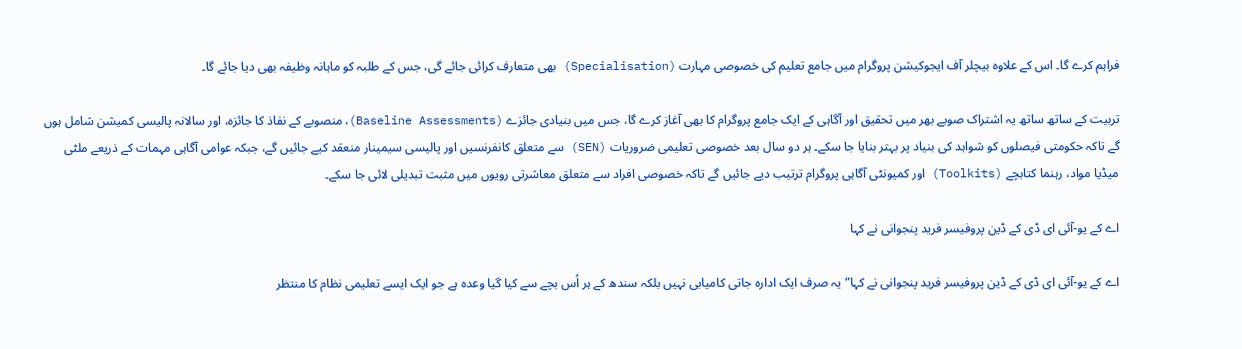فراہم کرے گا۔ اس کے علاوہ بیچلر آف ایجوکیشن پروگرام میں جامع تعلیم کی خصوصی مہارت (Specialisation) بھی متعارف کرائی جائے گی، جس کے طلبہ کو ماہانہ وظیفہ بھی دیا جائے گا۔

تربیت کے ساتھ ساتھ یہ اشتراک صوبے بھر میں تحقیق اور آگاہی کے ایک جامع پروگرام کا بھی آغاز کرے گا، جس میں بنیادی جائزے (Baseline Assessments)، منصوبے کے نفاذ کا جائزہ، اور سالانہ پالیسی کمیشن شامل ہوں گے تاکہ حکومتی فیصلوں کو شواہد کی بنیاد پر بہتر بنایا جا سکے۔ ہر دو سال بعد خصوصی تعلیمی ضروریات (SEN) سے متعلق کانفرنسیں اور پالیسی سیمینار منعقد کیے جائیں گے، جبکہ عوامی آگاہی مہمات کے ذریعے ملٹی میڈیا مواد، رہنما کتابچے (Toolkits) اور کمیونٹی آگاہی پروگرام ترتیب دیے جائیں گے تاکہ خصوصی افراد سے متعلق معاشرتی رویوں میں مثبت تبدیلی لائی جا سکے۔

اے کے یو-آئی ای ڈی کے ڈین پروفیسر فرید پنجوانی نے کہا

اے کے یو-آئی ای ڈی کے ڈین پروفیسر فرید پنجوانی نے کہا”یہ صرف ایک ادارہ جاتی کامیابی نہیں بلکہ سندھ کے ہر اُس بچے سے کیا گیا وعدہ ہے جو ایک ایسے تعلیمی نظام کا منتظر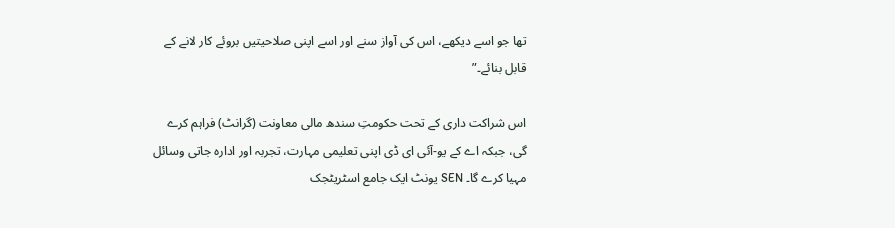تھا جو اسے دیکھے، اس کی آواز سنے اور اسے اپنی صلاحیتیں بروئے کار لانے کے قابل بنائے۔”

اس شراکت داری کے تحت حکومتِ سندھ مالی معاونت (گرانٹ) فراہم کرے گی، جبکہ اے کے یو-آئی ای ڈی اپنی تعلیمی مہارت، تجربہ اور ادارہ جاتی وسائل مہیا کرے گا۔ SEN یونٹ ایک جامع اسٹریٹجک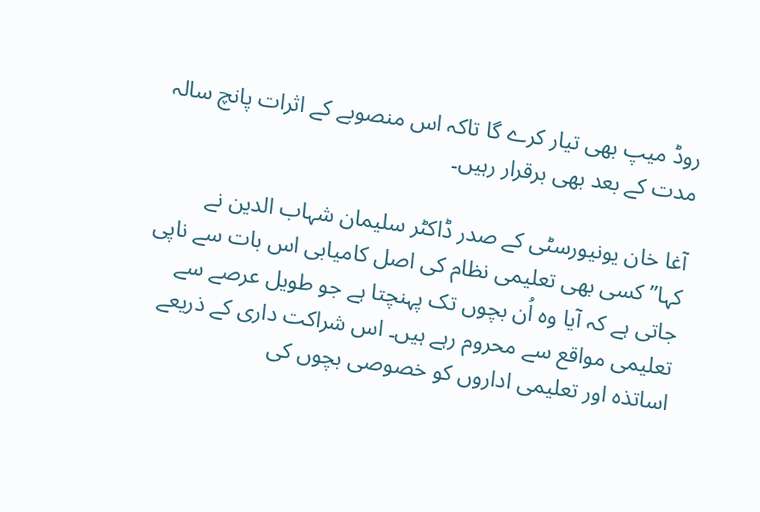روڈ میپ بھی تیار کرے گا تاکہ اس منصوبے کے اثرات پانچ سالہ مدت کے بعد بھی برقرار رہیں۔

آغا خان یونیورسٹی کے صدر ڈاکٹر سلیمان شہاب الدین نے کہا”کسی بھی تعلیمی نظام کی اصل کامیابی اس بات سے ناپی جاتی ہے کہ آیا وہ اُن بچوں تک پہنچتا ہے جو طویل عرصے سے تعلیمی مواقع سے محروم رہے ہیں۔ اس شراکت داری کے ذریعے اساتذہ اور تعلیمی اداروں کو خصوصی بچوں کی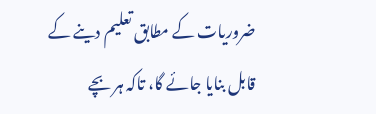ضروریات کے مطابق تعلیم دینے کے قابل بنایا جائے گا، تاکہ ہر بچے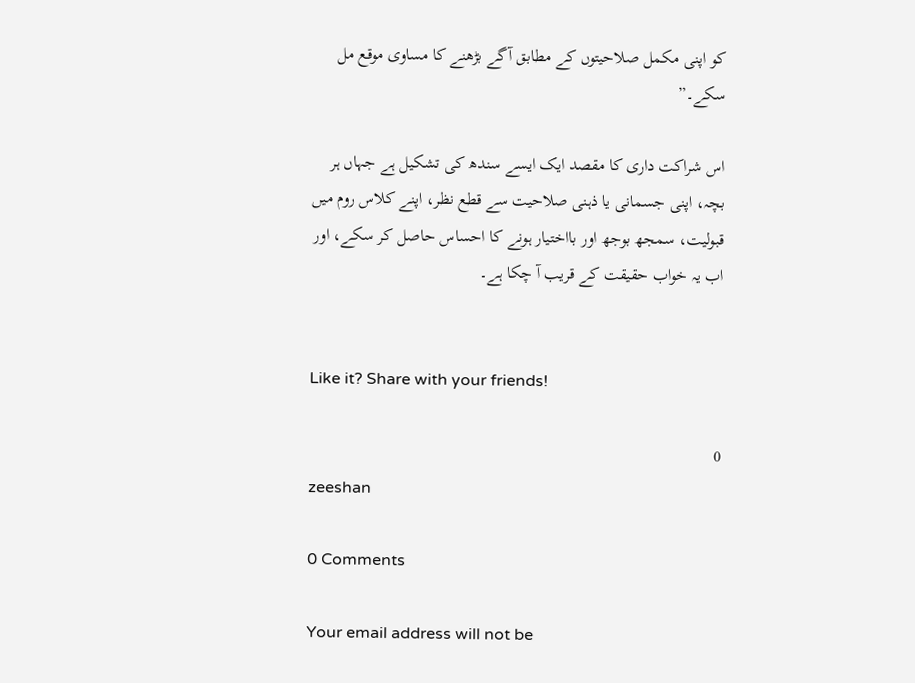کو اپنی مکمل صلاحیتوں کے مطابق آگے بڑھنے کا مساوی موقع مل سکے۔”

اس شراکت داری کا مقصد ایک ایسے سندھ کی تشکیل ہے جہاں ہر بچہ، اپنی جسمانی یا ذہنی صلاحیت سے قطع نظر، اپنے کلاس روم میں قبولیت، سمجھ بوجھ اور بااختیار ہونے کا احساس حاصل کر سکے، اور اب یہ خواب حقیقت کے قریب آ چکا ہے۔


Like it? Share with your friends!

0
zeeshan

0 Comments

Your email address will not be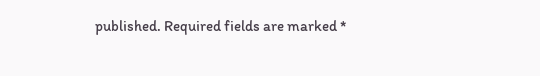published. Required fields are marked *